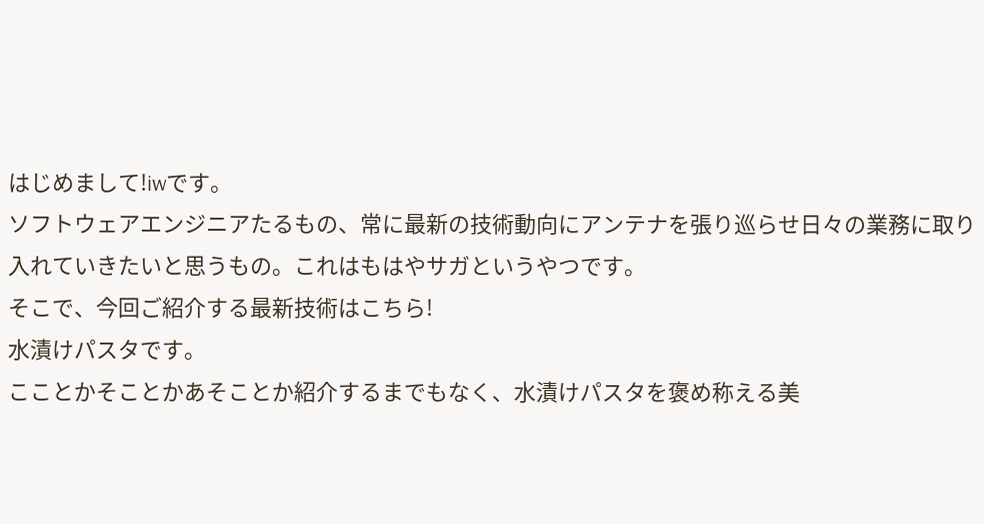はじめまして!iwです。
ソフトウェアエンジニアたるもの、常に最新の技術動向にアンテナを張り巡らせ日々の業務に取り入れていきたいと思うもの。これはもはやサガというやつです。
そこで、今回ご紹介する最新技術はこちら!
水漬けパスタです。
こことかそことかあそことか紹介するまでもなく、水漬けパスタを褒め称える美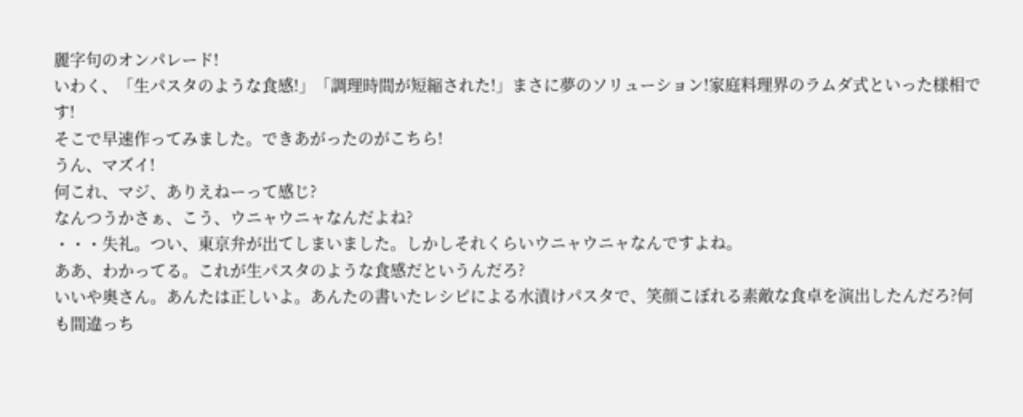麗字句のオンパレード!
いわく、「生パスタのような食感!」「調理時間が短縮された!」まさに夢のソリューション!家庭料理界のラムダ式といった様相です!
そこで早速作ってみました。できあがったのがこちら!
うん、マズイ!
何これ、マジ、ありえねーって感じ?
なんつうかさぁ、こう、ウニャウニャなんだよね?
・・・失礼。つい、東京弁が出てしまいました。しかしそれくらいウニャウニャなんですよね。
ああ、わかってる。これが生パスタのような食感だというんだろ?
いいや奥さん。あんたは正しいよ。あんたの書いたレシピによる水漬けパスタで、笑顔こぼれる素敵な食卓を演出したんだろ?何も間違っち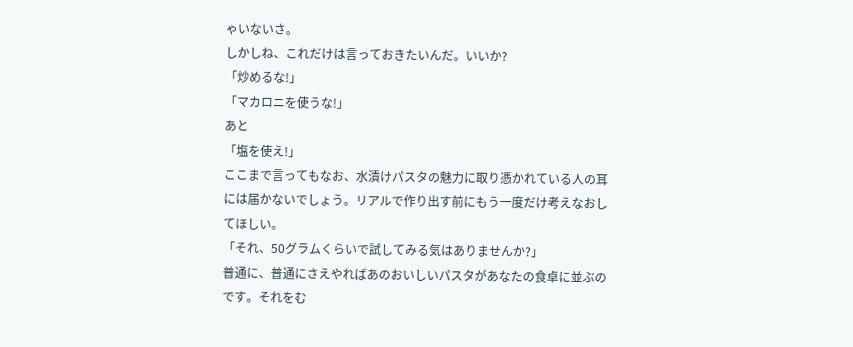ゃいないさ。
しかしね、これだけは言っておきたいんだ。いいか?
「炒めるな!」
「マカロニを使うな!」
あと
「塩を使え!」
ここまで言ってもなお、水漬けパスタの魅力に取り憑かれている人の耳には届かないでしょう。リアルで作り出す前にもう一度だけ考えなおしてほしい。
「それ、50グラムくらいで試してみる気はありませんか?」
普通に、普通にさえやればあのおいしいパスタがあなたの食卓に並ぶのです。それをむ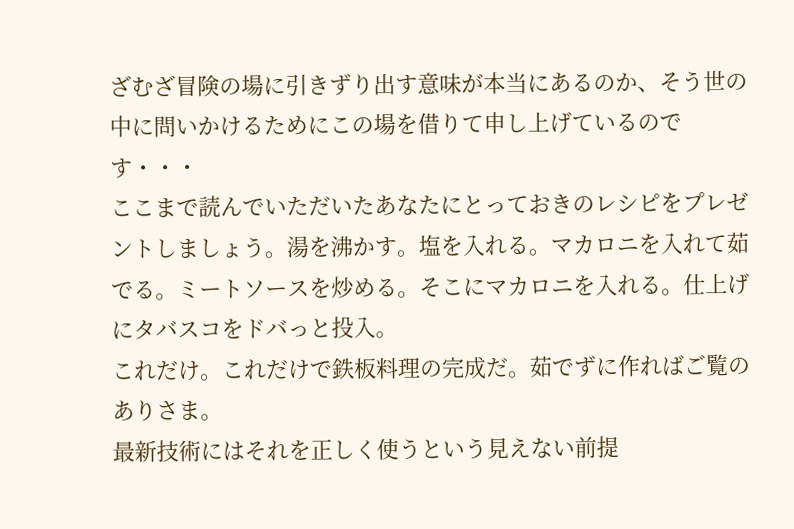ざむざ冒険の場に引きずり出す意味が本当にあるのか、そう世の中に問いかけるためにこの場を借りて申し上げているのです・・・
ここまで読んでいただいたあなたにとっておきのレシピをプレゼントしましょう。湯を沸かす。塩を入れる。マカロニを入れて茹でる。ミートソースを炒める。そこにマカロニを入れる。仕上げにタバスコをドバっと投入。
これだけ。これだけで鉄板料理の完成だ。茹でずに作ればご覧のありさま。
最新技術にはそれを正しく使うという見えない前提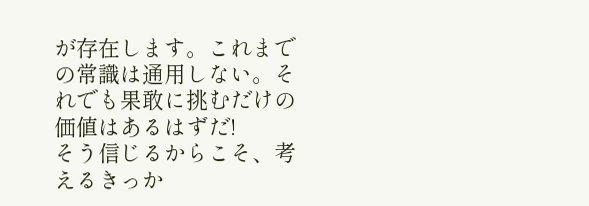が存在します。これまでの常識は通用しない。それでも果敢に挑むだけの価値はあるはずだ!
そう信じるからこそ、考えるきっか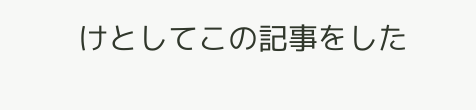けとしてこの記事をした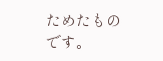ためたものです。